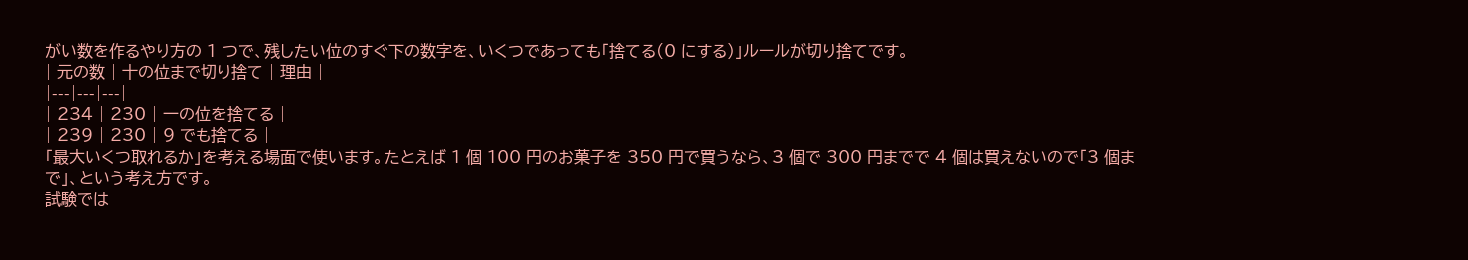がい数を作るやり方の 1 つで、残したい位のすぐ下の数字を、いくつであっても「捨てる(0 にする)」ルールが切り捨てです。
| 元の数 | 十の位まで切り捨て | 理由 |
|---|---|---|
| 234 | 230 | 一の位を捨てる |
| 239 | 230 | 9 でも捨てる |
「最大いくつ取れるか」を考える場面で使います。たとえば 1 個 100 円のお菓子を 350 円で買うなら、3 個で 300 円までで 4 個は買えないので「3 個まで」、という考え方です。
試験では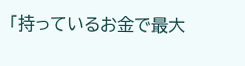「持っているお金で最大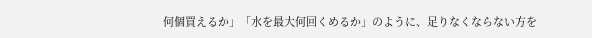何個買えるか」「水を最大何回くめるか」のように、足りなくならない方を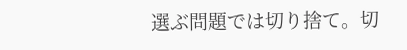選ぶ問題では切り捨て。切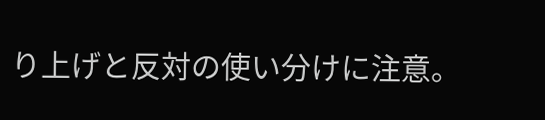り上げと反対の使い分けに注意。